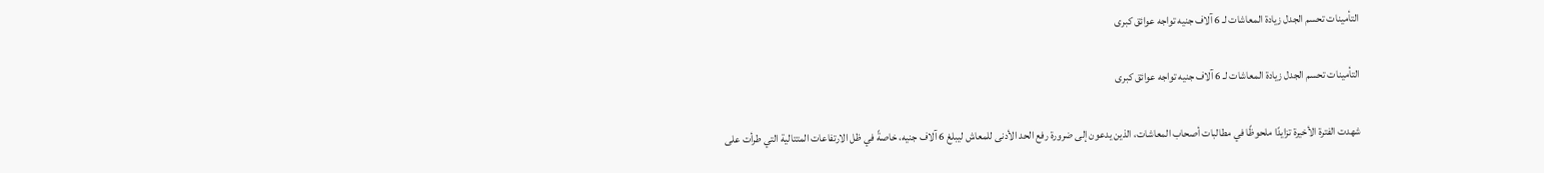التأمينات تحسم الجدل زيادة المعاشات لـ 6 آلاف جنيه تواجه عوائق كبرى

التأمينات تحسم الجدل زيادة المعاشات لـ 6 آلاف جنيه تواجه عوائق كبرى

شهدت الفترة الأخيرة تزايدًا ملحوظًا في مطالبات أصحاب المعاشات، الذين يدعون إلى ضرورة رفع الحد الأدنى للمعاش ليبلغ 6 آلاف جنيه، خاصةً في ظل الارتفاعات المتتالية التي طرأت على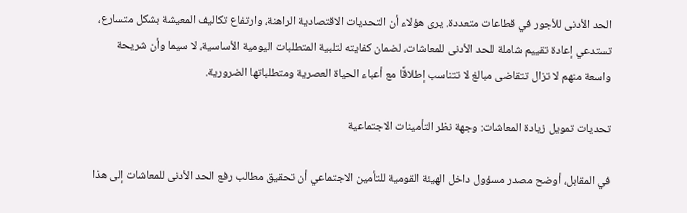الحد الأدنى للأجور في قطاعات متعددة. يرى هؤلاء أن التحديات الاقتصادية الراهنة، وارتفاع تكاليف المعيشة بشكل متسارع، تستدعي إعادة تقييم شاملة للحد الأدنى للمعاشات، لضمان كفايته لتلبية المتطلبات اليومية الأساسية، لا سيما وأن شريحة واسعة منهم لا تزال تتقاضى مبالغ لا تتناسب إطلاقًا مع أعباء الحياة العصرية ومتطلباتها الضرورية.

تحديات تمويل زيادة المعاشات: وجهة نظر التأمينات الاجتماعية

في المقابل، أوضح مصدر مسؤول داخل الهيئة القومية للتأمين الاجتماعي أن تحقيق مطالب رفع الحد الأدنى للمعاشات إلى هذا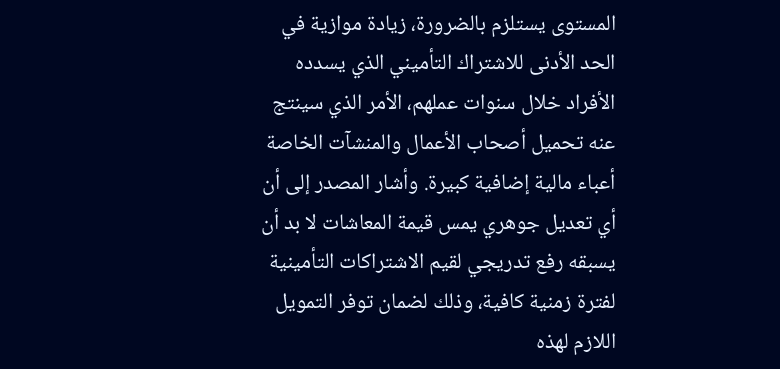المستوى يستلزم بالضرورة، زيادة موازية في الحد الأدنى للاشتراك التأميني الذي يسدده الأفراد خلال سنوات عملهم، الأمر الذي سينتج عنه تحميل أصحاب الأعمال والمنشآت الخاصة أعباء مالية إضافية كبيرة. وأشار المصدر إلى أن أي تعديل جوهري يمس قيمة المعاشات لا بد أن يسبقه رفع تدريجي لقيم الاشتراكات التأمينية لفترة زمنية كافية، وذلك لضمان توفر التمويل اللازم لهذه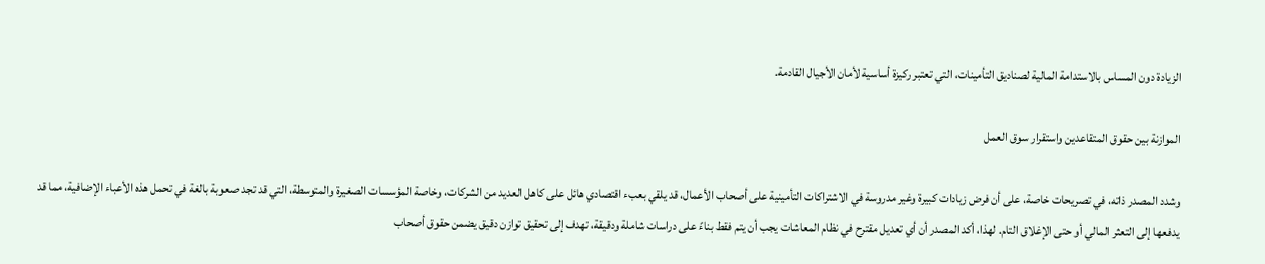الزيادة دون المساس بالاستدامة المالية لصناديق التأمينات، التي تعتبر ركيزة أساسية لأمان الأجيال القادمة.

الموازنة بين حقوق المتقاعدين واستقرار سوق العمل

وشدد المصدر ذاته، في تصريحات خاصة، على أن فرض زيادات كبيرة وغير مدروسة في الاشتراكات التأمينية على أصحاب الأعمال، قد يلقي بعبء اقتصادي هائل على كاهل العديد من الشركات، وخاصة المؤسسات الصغيرة والمتوسطة، التي قد تجد صعوبة بالغة في تحمل هذه الأعباء الإضافية، مما قد يدفعها إلى التعثر المالي أو حتى الإغلاق التام. لهذا، أكد المصدر أن أي تعديل مقترح في نظام المعاشات يجب أن يتم فقط بناءً على دراسات شاملة ودقيقة، تهدف إلى تحقيق توازن دقيق يضمن حقوق أصحاب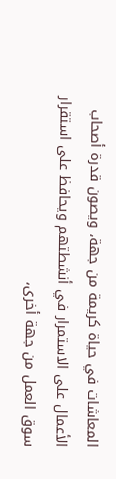المعاشات في حياة كريمة من جهة، ويصون قدرة أصحاب الأعمال على الاستمرار في أنشطتهم ويحافظ على استقرار سوق العمل من جهة أخرى،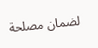لضمان مصلحة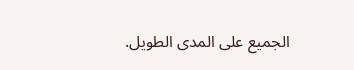الجميع على المدى الطويل.